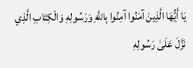يَا أَيُّهَا الَّذِينَ آمَنُوا آمِنُوا بِاللَّهِ وَرَسُولِهِ وَالْكِتَابِ الَّذِي نَزَّلَ عَلَىٰ رَسُولِهِ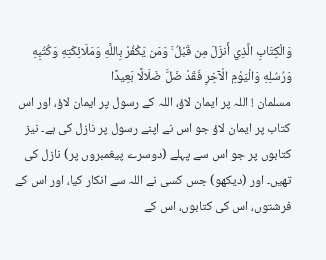وَالْكِتَابِ الَّذِي أَنزَلَ مِن قَبْلُ ۚ وَمَن يَكْفُرْ بِاللَّهِ وَمَلَائِكَتِهِ وَكُتُبِهِ وَرُسُلِهِ وَالْيَوْمِ الْآخِرِ فَقَدْ ضَلَّ ضَلَالًا بَعِيدًا
مسلمان ! اللہ پر ایمان لاؤ، اللہ کے رسول پر ایمان لاؤ، اور اس کتاب پر ایمان لاؤ جو اس نے اپنے رسول پر نازل کی ہے۔ نیز کتابوں پر جو اس سے پہلے (دوسرے پیغمبروں پر) نازل کی تھیں۔ اور (دیکھو) جس کسی نے اللہ سے انکار کیا، اور اس کے فرشتوں، اس کی کتابوں، اس کے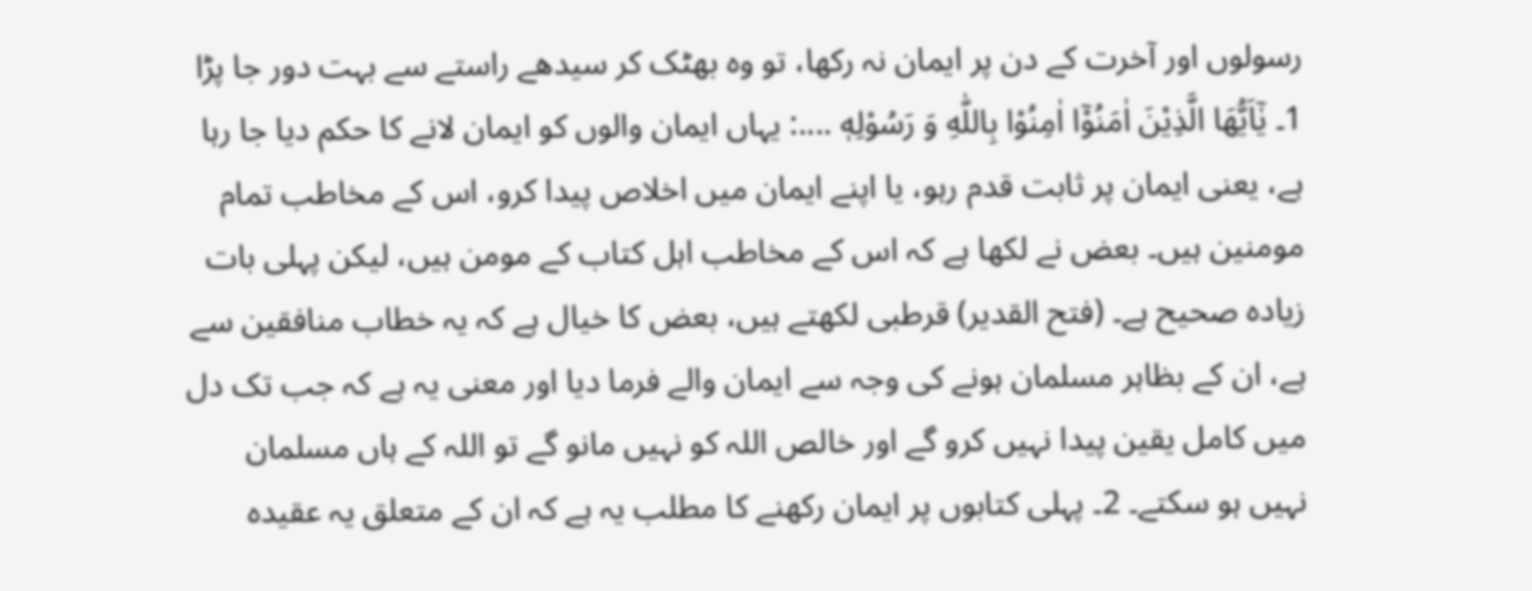رسولوں اور آخرت کے دن پر ایمان نہ رکھا، تو وہ بھٹک کر سیدھے راستے سے بہت دور جا پڑا
1۔ يٰۤاَيُّهَا الَّذِيْنَ اٰمَنُوْۤا اٰمِنُوْا بِاللّٰهِ وَ رَسُوْلِهٖ ....: یہاں ایمان والوں کو ایمان لانے کا حکم دیا جا رہا ہے، یعنی ایمان پر ثابت قدم رہو، یا اپنے ایمان میں اخلاص پیدا کرو، اس کے مخاطب تمام مومنین ہیں۔ بعض نے لکھا ہے کہ اس کے مخاطب اہل کتاب کے مومن ہیں، لیکن پہلی بات زیادہ صحیح ہے۔ (فتح القدیر) قرطبی لکھتے ہیں، بعض کا خیال ہے کہ یہ خطاب منافقین سے ہے، ان کے بظاہر مسلمان ہونے کی وجہ سے ایمان والے فرما دیا اور معنی یہ ہے کہ جب تک دل میں کامل یقین پیدا نہیں کرو گے اور خالص اللہ کو نہیں مانو گے تو اللہ کے ہاں مسلمان نہیں ہو سکتے۔ 2۔ پہلی کتابوں پر ایمان رکھنے کا مطلب یہ ہے کہ ان کے متعلق یہ عقیدہ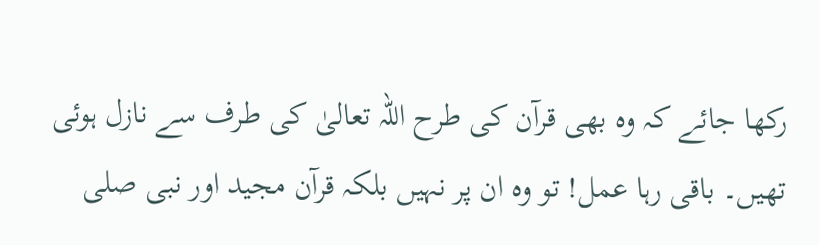رکھا جائے کہ وہ بھی قرآن کی طرح اللہ تعالیٰ کی طرف سے نازل ہوئی تھیں۔ باقی رہا عمل! تو وہ ان پر نہیں بلکہ قرآن مجید اور نبی صلی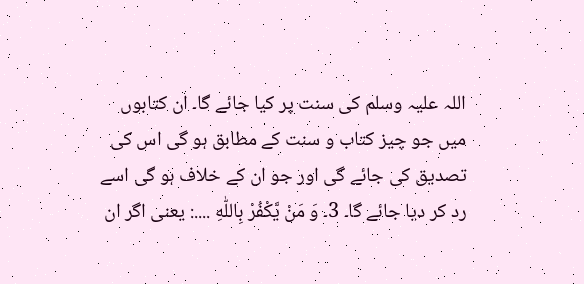اللہ علیہ وسلم کی سنت پر کیا جائے گا۔ ان کتابوں میں جو چیز کتاب و سنت کے مطابق ہو گی اس کی تصدیق کی جائے گی اور جو ان کے خلاف ہو گی اسے رد کر دیا جائے گا۔ 3۔ وَ مَنْ يَّكْفُرْ بِاللّٰهِ ....: یعنی اگر ان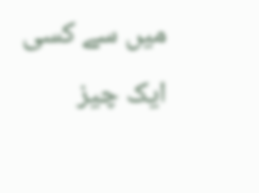میں سے کسی ایک چیز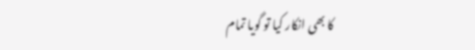کا بھی انکار کیا تو گویا تمام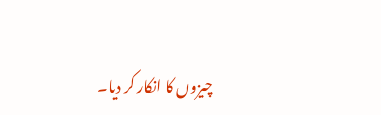چیزوں کا انکار کر دیا۔